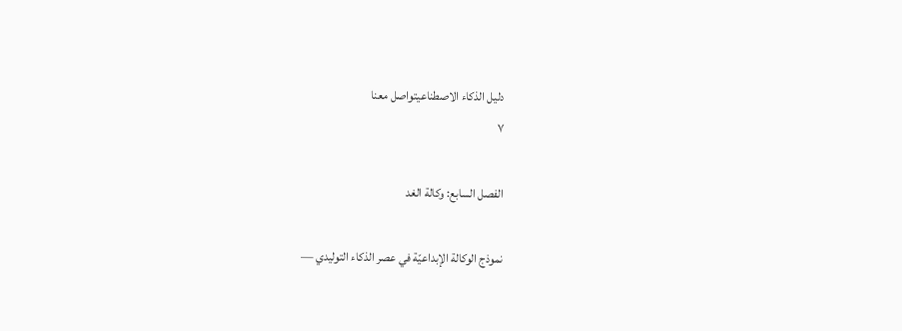دليل الذكاء الاصطناعيتواصل معنا
٧

الفصل السابع: وكالة الغد

نموذج الوكالة الإبداعيّة في عصر الذكاء التوليدي —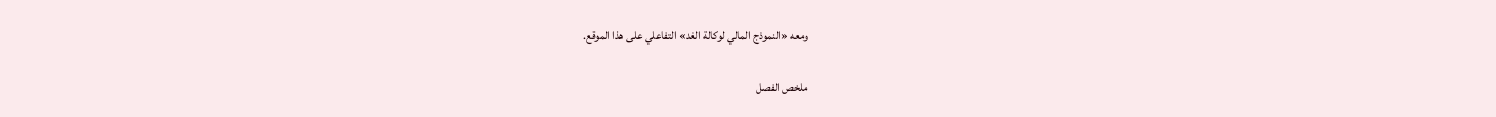ومعه «النموذج المالي لوكالة الغد» التفاعلي على هذا الموقع.

ملخص الفصل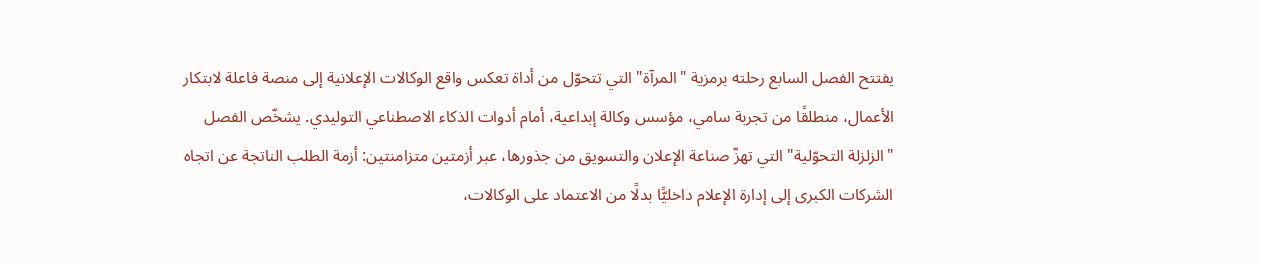يفتتح الفصل السابع رحلته برمزية "المرآة" التي تتحوّل من أداة تعكس واقع الوكالات الإعلانية إلى منصة فاعلة لابتكار الأعمال، منطلقًا من تجربة سامي، مؤسس وكالة إبداعية، أمام أدوات الذكاء الاصطناعي التوليدي. يشخّص الفصل "الزلزلة التحوّلية" التي تهزّ صناعة الإعلان والتسويق من جذورها، عبر أزمتين متزامنتين: أزمة الطلب الناتجة عن اتجاه الشركات الكبرى إلى إدارة الإعلام داخليًّا بدلًا من الاعتماد على الوكالات،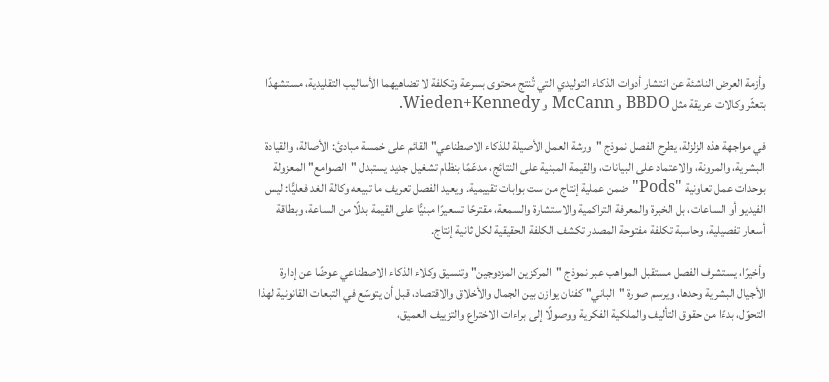وأزمة العرض الناشئة عن انتشار أدوات الذكاء التوليدي التي تُنتج محتوى بسرعة وتكلفة لا تضاهيهما الأساليب التقليدية، مستشهدًا بتعثّر وكالات عريقة مثل BBDO و McCann و Wieden+Kennedy.

في مواجهة هذه الزلزلة، يطرح الفصل نموذج "ورشة العمل الأصيلة للذكاء الاصطناعي" القائم على خمسة مبادئ: الأصالة، والقيادة البشرية، والمرونة، والاعتماد على البيانات، والقيمة المبنية على النتائج، مدعّمًا بنظام تشغيل جديد يستبدل "الصوامع" المعزولة بوحدات عمل تعاونية "Pods" ضمن عملية إنتاج من ست بوابات تقييمية. ويعيد الفصل تعريف ما تبيعه وكالة الغد فعليًّا: ليس الفيديو أو الساعات، بل الخبرة والمعرفة التراكمية والاستشارة والسمعة، مقترحًا تسعيرًا مبنيًّا على القيمة بدلًا من الساعة، وبطاقة أسعار تفصيلية، وحاسبة تكلفة مفتوحة المصدر تكشف الكلفة الحقيقية لكل ثانية إنتاج.

وأخيرًا، يستشرف الفصل مستقبل المواهب عبر نموذج "المركزين المزدوجين" وتنسيق وكلاء الذكاء الاصطناعي عوضًا عن إدارة الأجيال البشرية وحدها، ويرسم صورة "الباني" كفنان يوازن بين الجمال والأخلاق والاقتصاد، قبل أن يتوسّع في التبعات القانونية لهذا التحوّل، بدءًا من حقوق التأليف والملكية الفكرية ووصولًا إلى براءات الاختراع والتزييف العميق،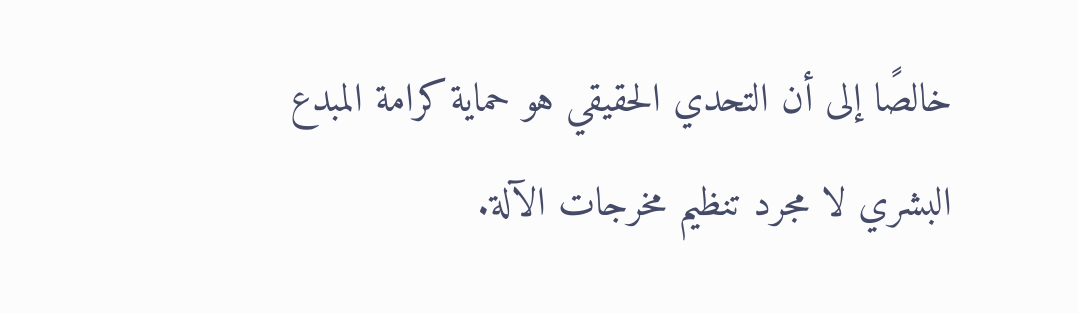خالصًا إلى أن التحدي الحقيقي هو حماية كرامة المبدع البشري لا مجرد تنظيم مخرجات الآلة.